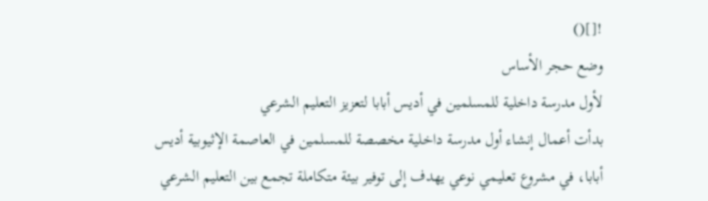![]()
وضع حجر الأساس
لأول مدرسة داخلية للمسلمين في أديس أبابا لتعزيز التعليم الشرعي
بدأت أعمال إنشاء أول مدرسة داخلية مخصصة للمسلمين في العاصمة الإثيوبية أديس أبابا، في مشروع تعليمي نوعي يهدف إلى توفير بيئة متكاملة تجمع بين التعليم الشرعي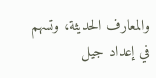والمعارف الحديثة، وتسهم في إعداد جيل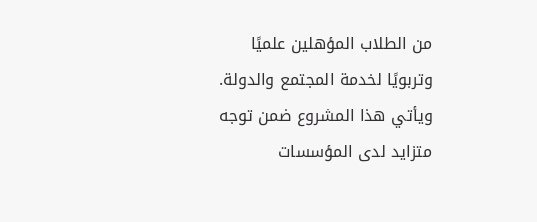من الطلاب المؤهلين علميًا وتربويًا لخدمة المجتمع والدولة.
ويأتي هذا المشروع ضمن توجه متزايد لدى المؤسسات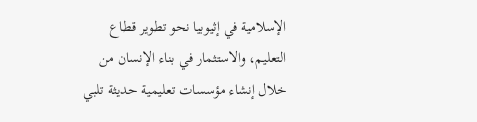الإسلامية في إثيوبيا نحو تطوير قطاع التعليم، والاستثمار في بناء الإنسان من خلال إنشاء مؤسسات تعليمية حديثة تلبي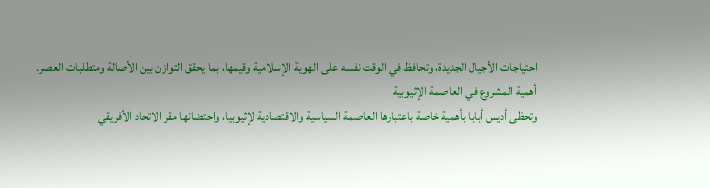احتياجات الأجيال الجديدة، وتحافظ في الوقت نفسه على الهوية الإسلامية وقيمها، بما يحقق التوازن بين الأصالة ومتطلبات العصر.
أهمية المشروع في العاصمة الإثيوبية
وتحظى أديس أبابا بأهمية خاصة باعتبارها العاصمة السياسية والاقتصادية لإثيوبيا، واحتضانها مقر الاتحاد الأفريقي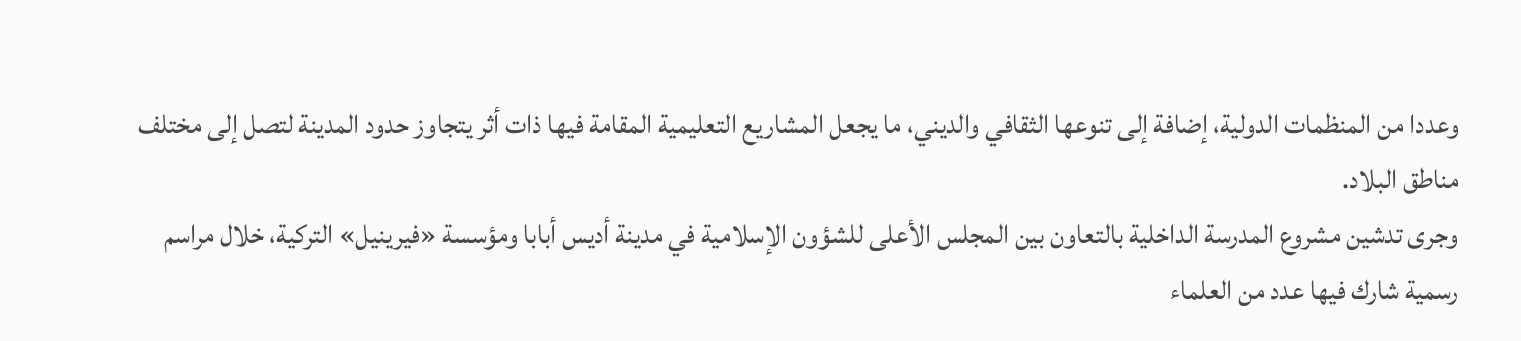وعددا من المنظمات الدولية، إضافة إلى تنوعها الثقافي والديني، ما يجعل المشاريع التعليمية المقامة فيها ذات أثر يتجاوز حدود المدينة لتصل إلى مختلف مناطق البلاد.
وجرى تدشين مشروع المدرسة الداخلية بالتعاون بين المجلس الأعلى للشؤون الإسلامية في مدينة أديس أبابا ومؤسسة «فيرينيل» التركية، خلال مراسم رسمية شارك فيها عدد من العلماء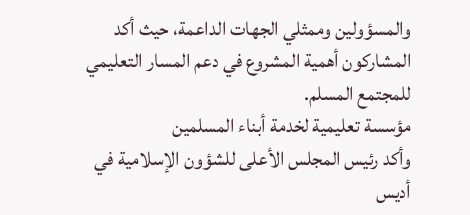والمسؤولين وممثلي الجهات الداعمة، حيث أكد المشاركون أهمية المشروع في دعم المسار التعليمي للمجتمع المسلم.
مؤسسة تعليمية لخدمة أبناء المسلمين
وأكد رئيس المجلس الأعلى للشؤون الإسلامية في أديس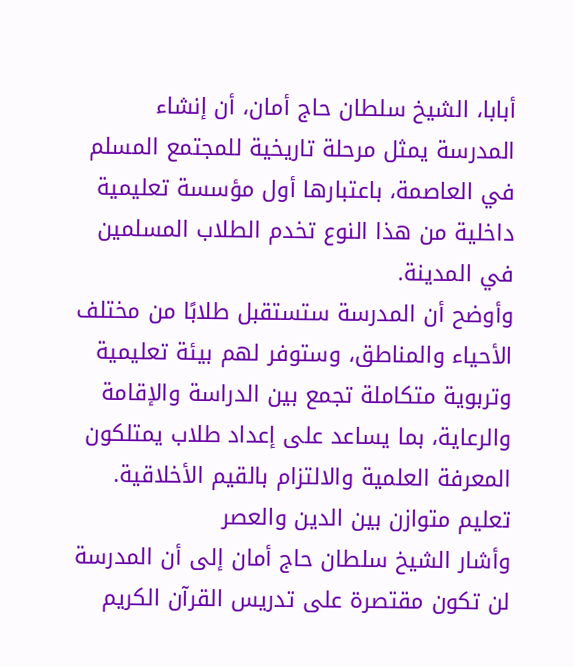أبابا، الشيخ سلطان حاج أمان، أن إنشاء المدرسة يمثل مرحلة تاريخية للمجتمع المسلم في العاصمة، باعتبارها أول مؤسسة تعليمية داخلية من هذا النوع تخدم الطلاب المسلمين في المدينة.
وأوضح أن المدرسة ستستقبل طلابًا من مختلف الأحياء والمناطق، وستوفر لهم بيئة تعليمية وتربوية متكاملة تجمع بين الدراسة والإقامة والرعاية، بما يساعد على إعداد طلاب يمتلكون المعرفة العلمية والالتزام بالقيم الأخلاقية.
تعليم متوازن بين الدين والعصر
وأشار الشيخ سلطان حاج أمان إلى أن المدرسة لن تكون مقتصرة على تدريس القرآن الكريم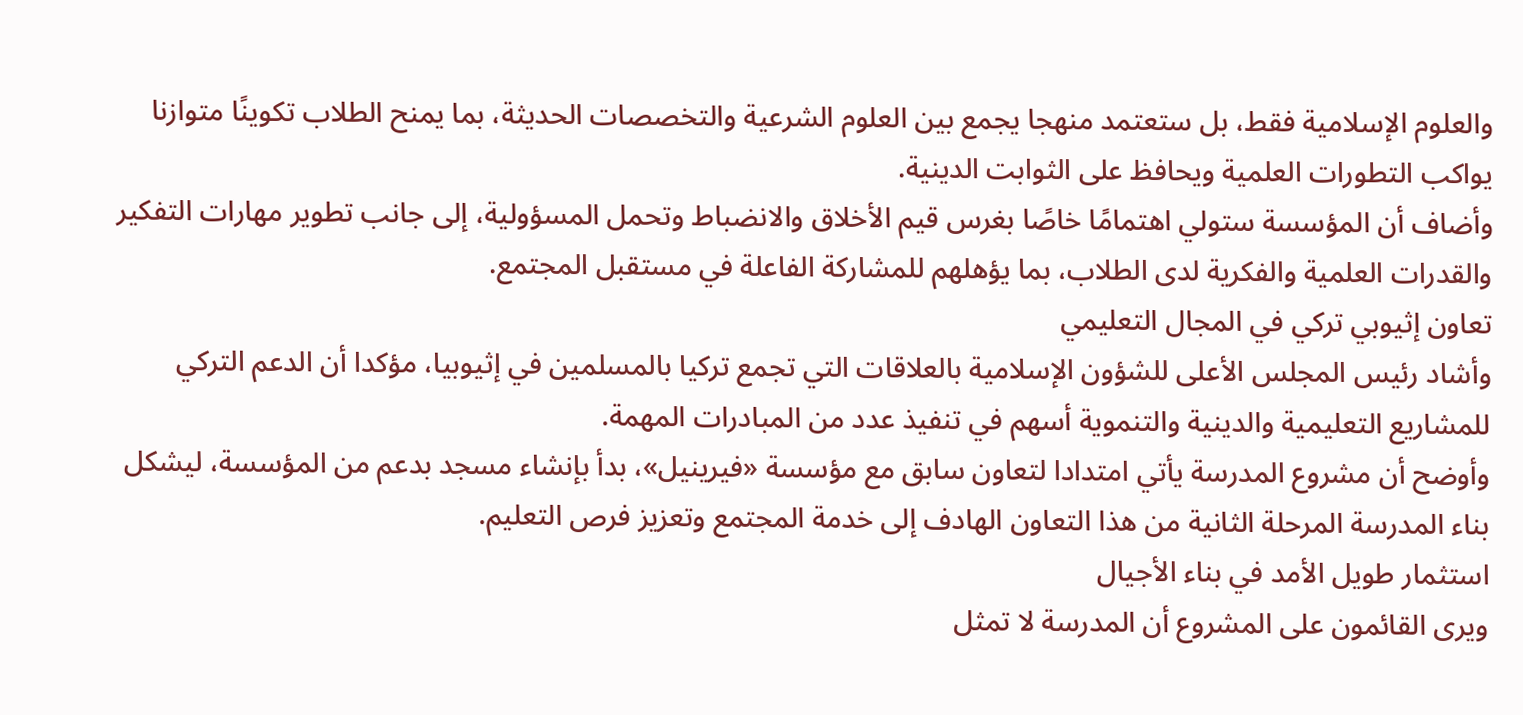والعلوم الإسلامية فقط، بل ستعتمد منهجا يجمع بين العلوم الشرعية والتخصصات الحديثة، بما يمنح الطلاب تكوينًا متوازنا يواكب التطورات العلمية ويحافظ على الثوابت الدينية.
وأضاف أن المؤسسة ستولي اهتمامًا خاصًا بغرس قيم الأخلاق والانضباط وتحمل المسؤولية، إلى جانب تطوير مهارات التفكير والقدرات العلمية والفكرية لدى الطلاب، بما يؤهلهم للمشاركة الفاعلة في مستقبل المجتمع.
تعاون إثيوبي تركي في المجال التعليمي
وأشاد رئيس المجلس الأعلى للشؤون الإسلامية بالعلاقات التي تجمع تركيا بالمسلمين في إثيوبيا، مؤكدا أن الدعم التركي للمشاريع التعليمية والدينية والتنموية أسهم في تنفيذ عدد من المبادرات المهمة.
وأوضح أن مشروع المدرسة يأتي امتدادا لتعاون سابق مع مؤسسة «فيرينيل»، بدأ بإنشاء مسجد بدعم من المؤسسة، ليشكل بناء المدرسة المرحلة الثانية من هذا التعاون الهادف إلى خدمة المجتمع وتعزيز فرص التعليم.
استثمار طويل الأمد في بناء الأجيال
ويرى القائمون على المشروع أن المدرسة لا تمثل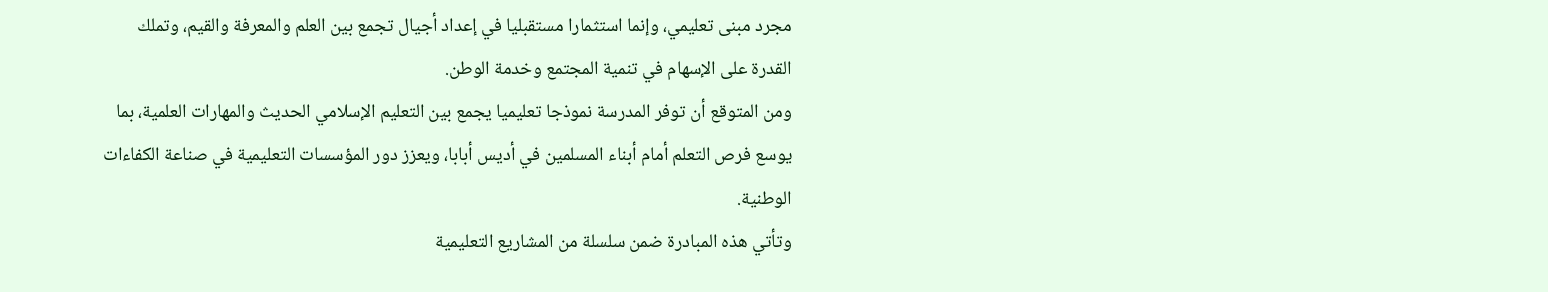مجرد مبنى تعليمي، وإنما استثمارا مستقبليا في إعداد أجيال تجمع بين العلم والمعرفة والقيم، وتملك القدرة على الإسهام في تنمية المجتمع وخدمة الوطن.
ومن المتوقع أن توفر المدرسة نموذجا تعليميا يجمع بين التعليم الإسلامي الحديث والمهارات العلمية، بما يوسع فرص التعلم أمام أبناء المسلمين في أديس أبابا، ويعزز دور المؤسسات التعليمية في صناعة الكفاءات الوطنية.
وتأتي هذه المبادرة ضمن سلسلة من المشاريع التعليمية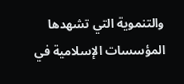والتنموية التي تشهدها المؤسسات الإسلامية في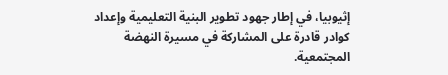إثيوبيا، في إطار جهود تطوير البنية التعليمية وإعداد كوادر قادرة على المشاركة في مسيرة النهضة المجتمعية.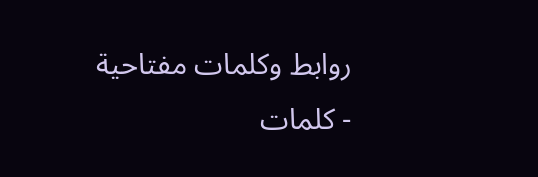روابط وكلمات مفتاحية
- كلمات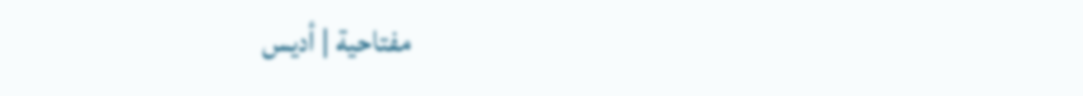مفتاحية | أديس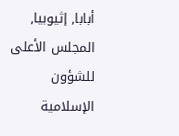أبابا, إثيوبيا, المجلس الأعلى للشؤون الإسلامية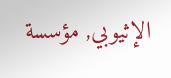الإثيوبي, مؤسسة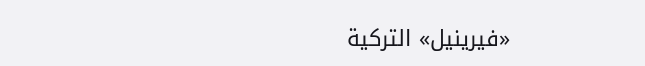«فيرينيل» التركية